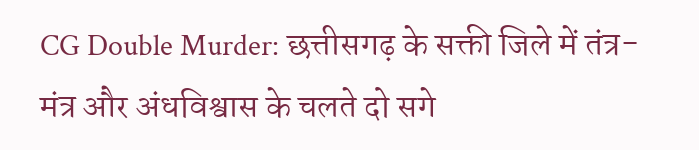CG Double Murder: छत्तीसगढ़ के सक्ती जिले में तंत्र-मंत्र और अंधविश्वास के चलते दो सगे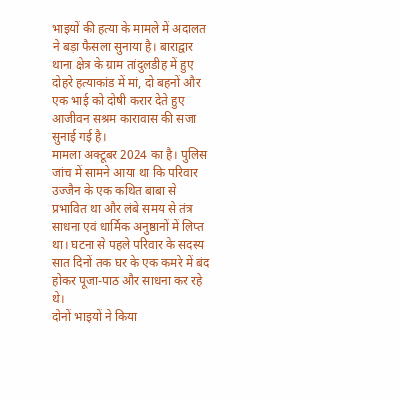भाइयों की हत्या के मामले में अदालत ने बड़ा फैसला सुनाया है। बाराद्वार थाना क्षेत्र के ग्राम तांदुलडीह में हुए दोहरे हत्याकांड में मां, दो बहनों और एक भाई को दोषी करार देते हुए आजीवन सश्रम कारावास की सजा सुनाई गई है।
मामला अक्टूबर 2024 का है। पुलिस जांच में सामने आया था कि परिवार उज्जैन के एक कथित बाबा से प्रभावित था और लंबे समय से तंत्र साधना एवं धार्मिक अनुष्ठानों में लिप्त था। घटना से पहले परिवार के सदस्य सात दिनों तक घर के एक कमरे में बंद होकर पूजा-पाठ और साधना कर रहे थे।
दोनों भाइयों ने किया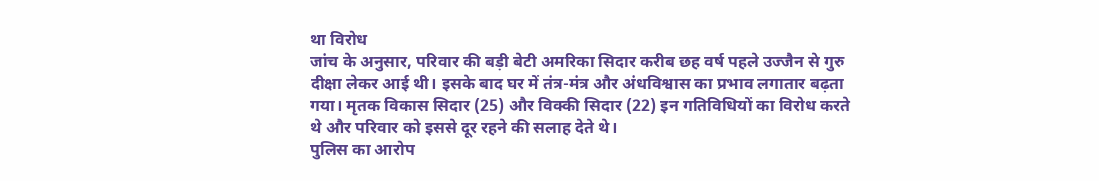था विरोध
जांच के अनुसार, परिवार की बड़ी बेटी अमरिका सिदार करीब छह वर्ष पहले उज्जैन से गुरु दीक्षा लेकर आई थी। इसके बाद घर में तंत्र-मंत्र और अंधविश्वास का प्रभाव लगातार बढ़ता गया। मृतक विकास सिदार (25) और विक्की सिदार (22) इन गतिविधियों का विरोध करते थे और परिवार को इससे दूर रहने की सलाह देते थे।
पुलिस का आरोप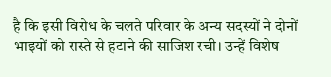है कि इसी विरोध के चलते परिवार के अन्य सदस्यों ने दोनों भाइयों को रास्ते से हटाने की साजिश रची। उन्हें विशेष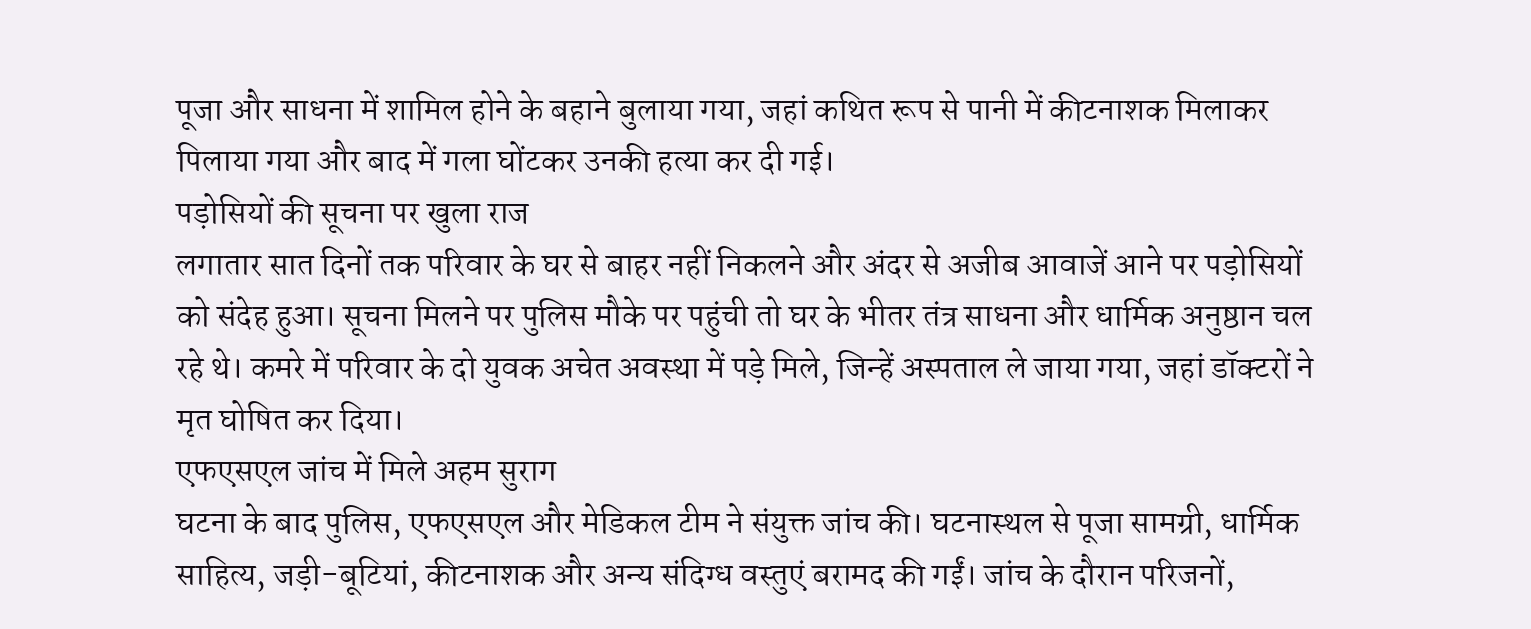पूजा और साधना में शामिल होने के बहाने बुलाया गया, जहां कथित रूप से पानी में कीटनाशक मिलाकर पिलाया गया और बाद में गला घोंटकर उनकी हत्या कर दी गई।
पड़ोसियों की सूचना पर खुला राज
लगातार सात दिनों तक परिवार के घर से बाहर नहीं निकलने और अंदर से अजीब आवाजें आने पर पड़ोसियों को संदेह हुआ। सूचना मिलने पर पुलिस मौके पर पहुंची तो घर के भीतर तंत्र साधना और धार्मिक अनुष्ठान चल रहे थे। कमरे में परिवार के दो युवक अचेत अवस्था में पड़े मिले, जिन्हें अस्पताल ले जाया गया, जहां डॉक्टरों ने मृत घोषित कर दिया।
एफएसएल जांच में मिले अहम सुराग
घटना के बाद पुलिस, एफएसएल और मेडिकल टीम ने संयुक्त जांच की। घटनास्थल से पूजा सामग्री, धार्मिक साहित्य, जड़ी-बूटियां, कीटनाशक और अन्य संदिग्ध वस्तुएं बरामद की गईं। जांच के दौरान परिजनों,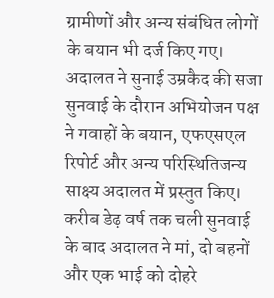ग्रामीणों और अन्य संबंधित लोगों के बयान भी दर्ज किए गए।
अदालत ने सुनाई उम्रकैद की सजा
सुनवाई के दौरान अभियोजन पक्ष ने गवाहों के बयान, एफएसएल रिपोर्ट और अन्य परिस्थितिजन्य साक्ष्य अदालत में प्रस्तुत किए। करीब डेढ़ वर्ष तक चली सुनवाई के बाद अदालत ने मां, दो बहनों और एक भाई को दोहरे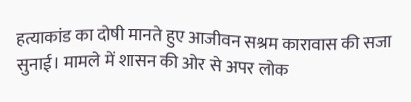हत्याकांड का दोषी मानते हुए आजीवन सश्रम कारावास की सजा सुनाई। मामले में शासन की ओर से अपर लोक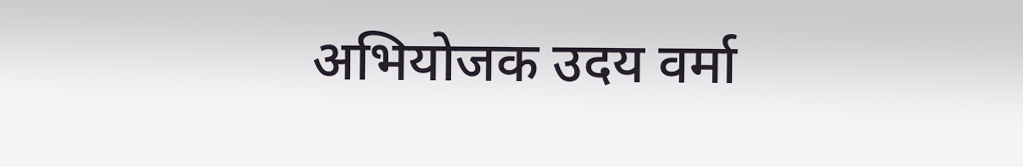अभियोजक उदय वर्मा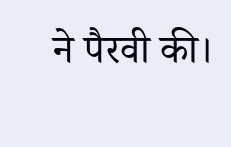ने पैरवी की।